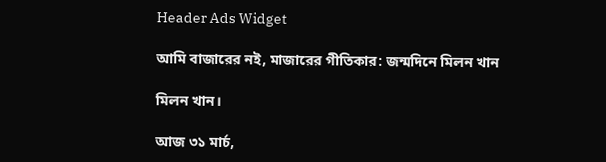Header Ads Widget

আমি বাজারের নই, মাজারের গীতিকার: জন্মদিনে মিলন খান

মিলন খান।

আজ ৩১ মার্চ,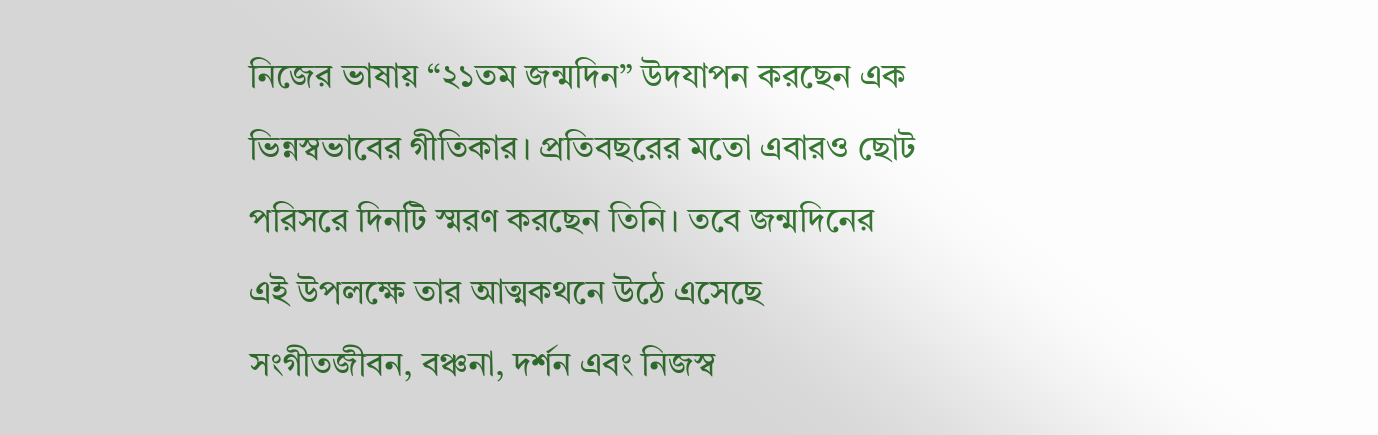নিজের ভাষায় “২১তম জন্মদিন” উদযাপন করছেন এক ভিন্নস্বভাবের গীতিকার। প্রতিবছরের মতো এবারও ছোট পরিসরে দিনটি স্মরণ করছেন তিনি। তবে জন্মদিনের এই উপলক্ষে তার আত্মকথনে উঠে এসেছে সংগীতজীবন, বঞ্চনা, দর্শন এবং নিজস্ব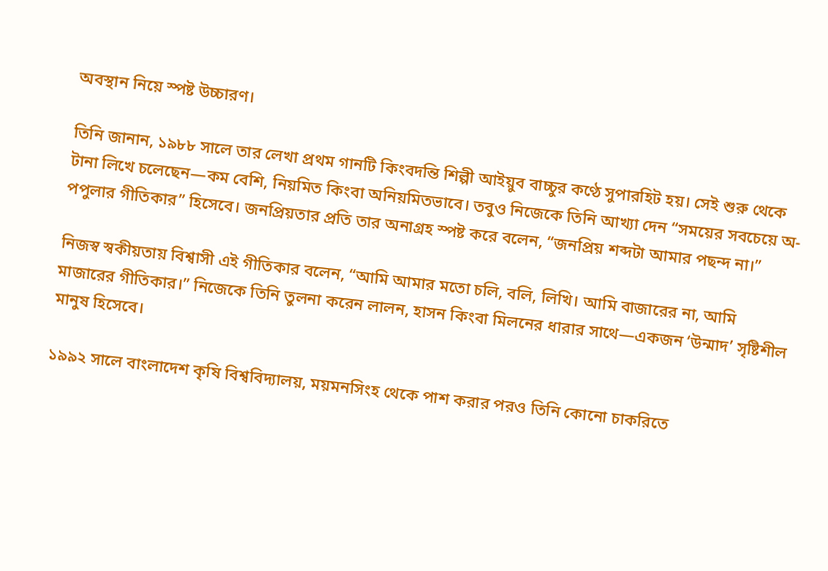অবস্থান নিয়ে স্পষ্ট উচ্চারণ।

তিনি জানান, ১৯৮৮ সালে তার লেখা প্রথম গানটি কিংবদন্তি শিল্পী আইয়ুব বাচ্চুর কণ্ঠে সুপারহিট হয়। সেই শুরু থেকে টানা লিখে চলেছেন—কম বেশি, নিয়মিত কিংবা অনিয়মিতভাবে। তবুও নিজেকে তিনি আখ্যা দেন “সময়ের সবচেয়ে অ-পপুলার গীতিকার” হিসেবে। জনপ্রিয়তার প্রতি তার অনাগ্রহ স্পষ্ট করে বলেন, “জনপ্রিয় শব্দটা আমার পছন্দ না।”

নিজস্ব স্বকীয়তায় বিশ্বাসী এই গীতিকার বলেন, “আমি আমার মতো চলি, বলি, লিখি। আমি বাজারের না, আমি মাজারের গীতিকার।” নিজেকে তিনি তুলনা করেন লালন, হাসন কিংবা মিলনের ধারার সাথে—একজন ‘উন্মাদ’ সৃষ্টিশীল মানুষ হিসেবে।

১৯৯২ সালে বাংলাদেশ কৃষি বিশ্ববিদ্যালয়, ময়মনসিংহ থেকে পাশ করার পরও তিনি কোনো চাকরিতে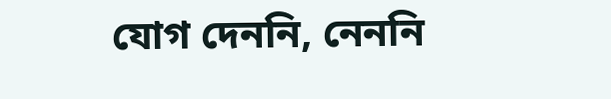যোগ দেননি, নেননি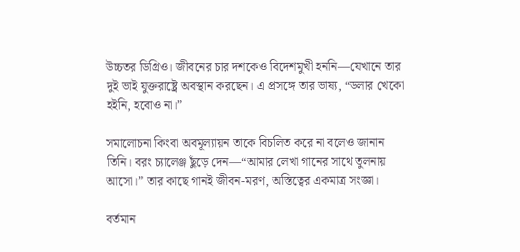উচ্চতর ডিগ্রিও। জীবনের চার দশকেও বিদেশমুখী হননি—যেখানে তার দুই ভাই যুক্তরাষ্ট্রে অবস্থান করছেন। এ প্রসঙ্গে তার ভাষ্য, “ডলার খেকো হইনি, হবোও না।”

সমালোচনা কিংবা অবমূল্যায়ন তাকে বিচলিত করে না বলেও জানান তিনি। বরং চ্যালেঞ্জ ছুঁড়ে দেন—“আমার লেখা গানের সাথে তুলনায় আসো।” তার কাছে গানই জীবন-মরণ, অস্তিত্বের একমাত্র সংজ্ঞা।

বর্তমান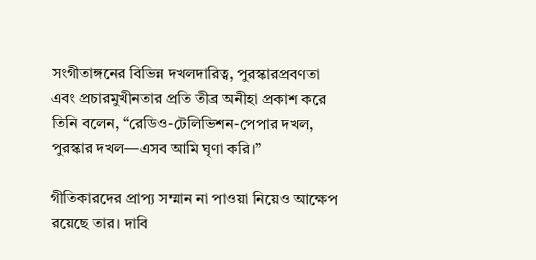সংগীতাঙ্গনের বিভিন্ন দখলদারিত্ব, পুরস্কারপ্রবণতা এবং প্রচারমুখীনতার প্রতি তীব্র অনীহা প্রকাশ করে তিনি বলেন, “রেডিও-টেলিভিশন-পেপার দখল, পুরস্কার দখল—এসব আমি ঘৃণা করি।”

গীতিকারদের প্রাপ্য সম্মান না পাওয়া নিয়েও আক্ষেপ রয়েছে তার। দাবি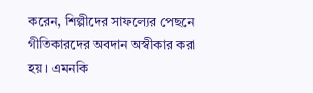করেন, শিল্পীদের সাফল্যের পেছনে গীতিকারদের অবদান অস্বীকার করা হয়। এমনকি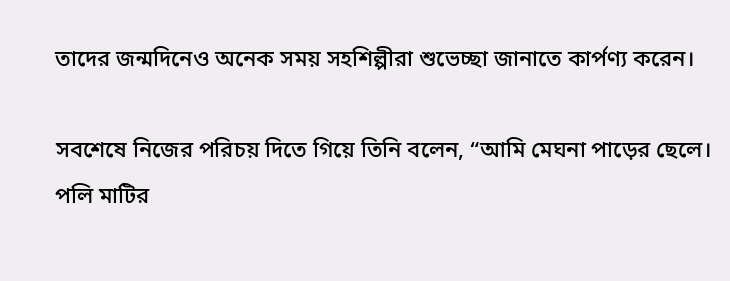তাদের জন্মদিনেও অনেক সময় সহশিল্পীরা শুভেচ্ছা জানাতে কার্পণ্য করেন।

সবশেষে নিজের পরিচয় দিতে গিয়ে তিনি বলেন, “আমি মেঘনা পাড়ের ছেলে। পলি মাটির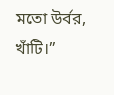মতো উর্বর, খাঁটি।”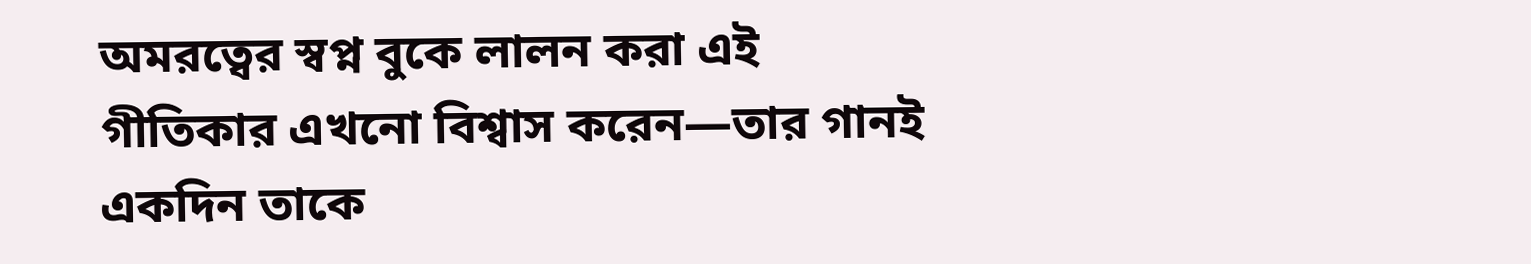অমরত্বের স্বপ্ন বুকে লালন করা এই গীতিকার এখনো বিশ্বাস করেন—তার গানই একদিন তাকে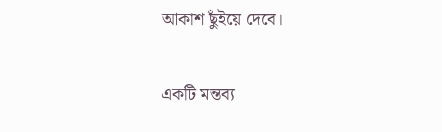আকাশ ছুঁইয়ে দেবে।

একটি মন্তব্য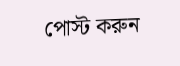পোস্ট করুন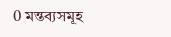0 মন্তব্যসমূহ